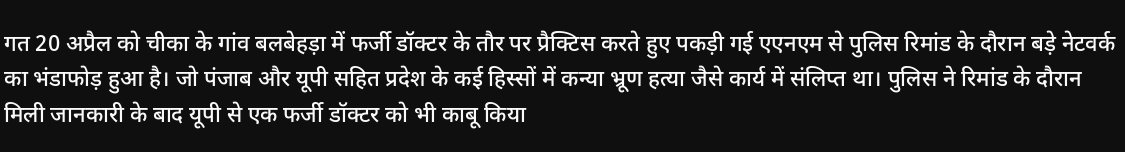गत 20 अप्रैल को चीका के गांव बलबेहड़ा में फर्जी डॉक्टर के तौर पर प्रैक्टिस करते हुए पकड़ी गई एएनएम से पुलिस रिमांड के दौरान बड़े नेटवर्क का भंडाफोड़ हुआ है। जो पंजाब और यूपी सहित प्रदेश के कई हिस्सों में कन्या भ्रूण हत्या जैसे कार्य में संलिप्त था। पुलिस ने रिमांड के दौरान मिली जानकारी के बाद यूपी से एक फर्जी डॉक्टर को भी काबू किया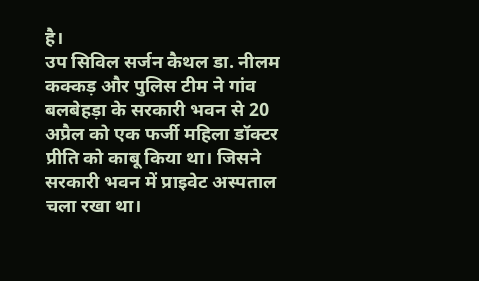है।
उप सिविल सर्जन कैथल डा. नीलम कक्कड़ और पुलिस टीम ने गांव बलबेहड़ा के सरकारी भवन से 20 अप्रैल को एक फर्जी महिला डॉक्टर प्रीति को काबू किया था। जिसने सरकारी भवन में प्राइवेट अस्पताल चला रखा था।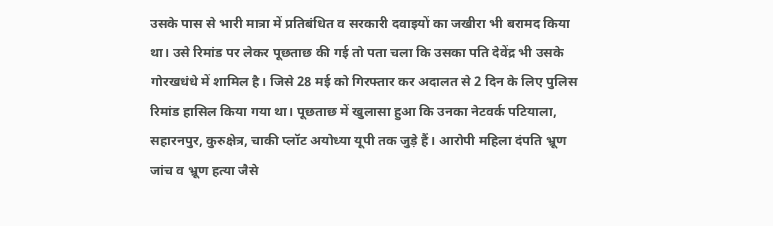उसके पास से भारी मात्रा में प्रतिबंधित व सरकारी दवाइयों का जखीरा भी बरामद किया था। उसे रिमांड पर लेकर पूछताछ की गई तो पता चला कि उसका पति देवेंद्र भी उसके गोरखधंधे में शामिल है। जिसे 28 मई को गिरफ्तार कर अदालत से 2 दिन के लिए पुलिस रिमांड हासिल किया गया था। पूछताछ में खुलासा हुआ कि उनका नेटवर्क पटियाला, सहारनपुर, कुरुक्षेत्र, चाकी प्लॉट अयोध्या यूपी तक जुड़े हैं। आरोपी महिला दंपति भ्रूण जांच व भ्रूण हत्या जैसे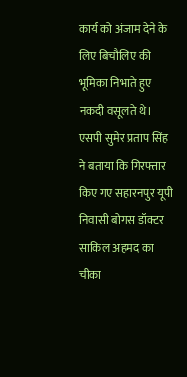कार्य को अंजाम देने के लिए बिचौलिए की भूमिका निभाते हुए नकदी वसूलते थे।
एसपी सुमेर प्रताप सिंह ने बताया कि गिरफ्तार किए गए सहारनपुर यूपी निवासी बोगस डॉक्टर साकिल अहमद का चीका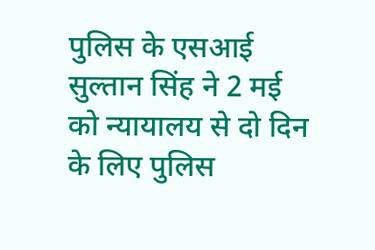पुलिस के एसआई सुल्तान सिंह ने 2 मई को न्यायालय से दो दिन के लिए पुलिस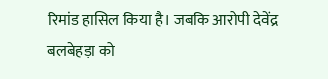रिमांड हासिल किया है। जबकि आरोपी देवेंद्र बलबेहड़ा को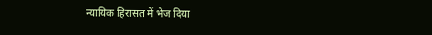न्यायिक हिरासत में भेज दिया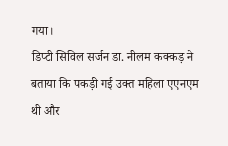गया।
डिप्टी सिविल सर्जन डा. नीलम कक्कड़ ने बताया कि पकड़ी गई उक्त महिला एएनएम थी और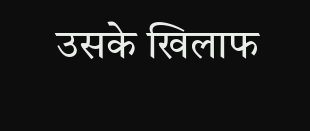उसके खिलाफ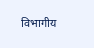विभागीय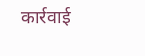कार्रवाई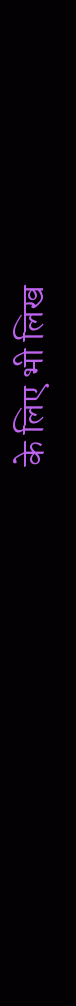के लिए भी लिख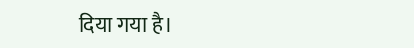दिया गया है।